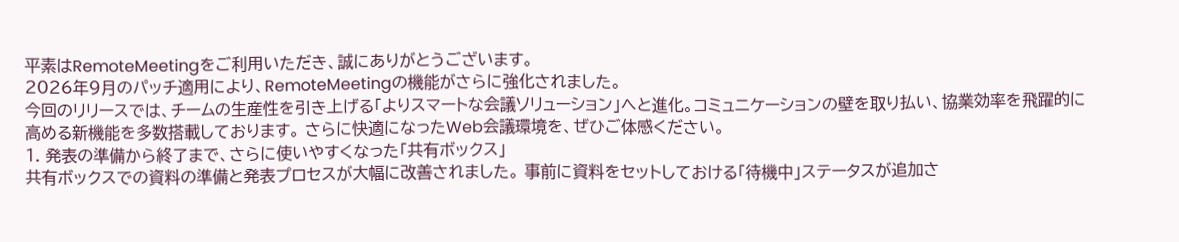平素はRemoteMeetingをご利用いただき、誠にありがとうございます。
2026年9月のパッチ適用により、RemoteMeetingの機能がさらに強化されました。
今回のリリースでは、チームの生産性を引き上げる「よりスマートな会議ソリューション」へと進化。コミュニケーションの壁を取り払い、協業効率を飛躍的に高める新機能を多数搭載しております。 さらに快適になったWeb会議環境を、ぜひご体感ください。
1. 発表の準備から終了まで、さらに使いやすくなった「共有ボックス」
共有ボックスでの資料の準備と発表プロセスが大幅に改善されました。 事前に資料をセットしておける「待機中」ステータスが追加さ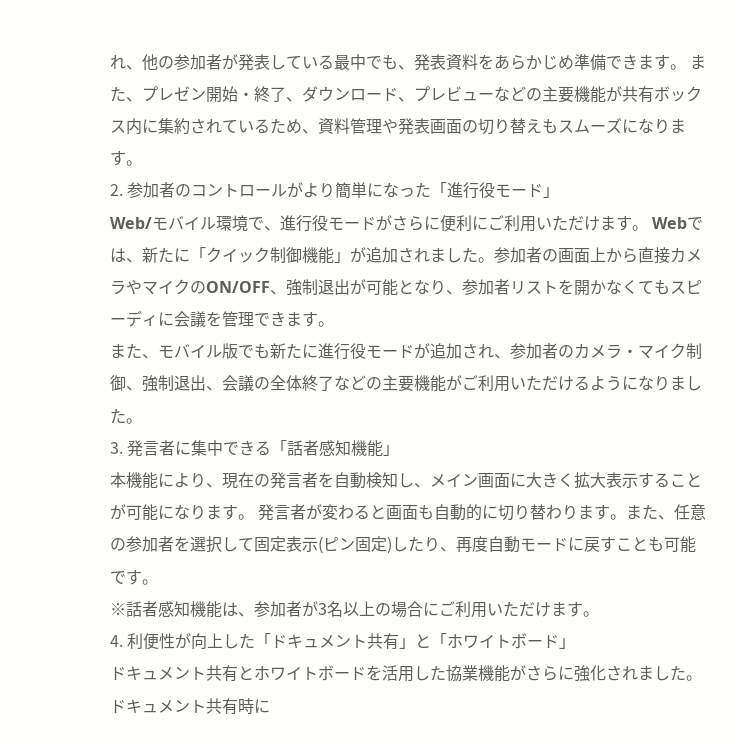れ、他の参加者が発表している最中でも、発表資料をあらかじめ準備できます。 また、プレゼン開始・終了、ダウンロード、プレビューなどの主要機能が共有ボックス内に集約されているため、資料管理や発表画面の切り替えもスムーズになります。
2. 参加者のコントロールがより簡単になった「進行役モード」
Web/モバイル環境で、進行役モードがさらに便利にご利用いただけます。 Webでは、新たに「クイック制御機能」が追加されました。参加者の画面上から直接カメラやマイクのON/OFF、強制退出が可能となり、参加者リストを開かなくてもスピーディに会議を管理できます。
また、モバイル版でも新たに進行役モードが追加され、参加者のカメラ・マイク制御、強制退出、会議の全体終了などの主要機能がご利用いただけるようになりました。
3. 発言者に集中できる「話者感知機能」
本機能により、現在の発言者を自動検知し、メイン画面に大きく拡大表示することが可能になります。 発言者が変わると画面も自動的に切り替わります。また、任意の参加者を選択して固定表示(ピン固定)したり、再度自動モードに戻すことも可能です。
※話者感知機能は、参加者が3名以上の場合にご利用いただけます。
4. 利便性が向上した「ドキュメント共有」と「ホワイトボード」
ドキュメント共有とホワイトボードを活用した協業機能がさらに強化されました。 ドキュメント共有時に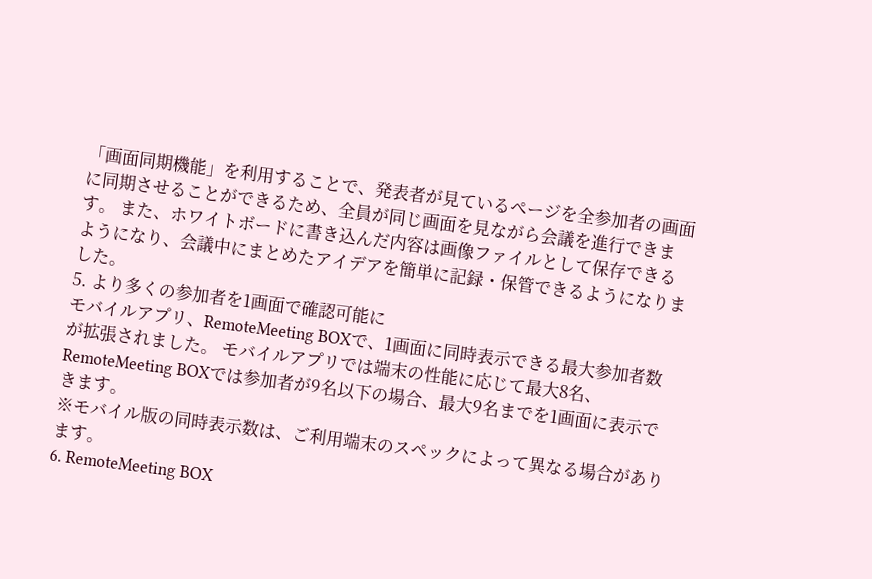「画面同期機能」を利用することで、発表者が見ているページを全参加者の画面に同期させることができるため、全員が同じ画面を見ながら会議を進行できます。 また、ホワイトボードに書き込んだ内容は画像ファイルとして保存できるようになり、会議中にまとめたアイデアを簡単に記録・保管できるようになりました。
5. より多くの参加者を1画面で確認可能に
モバイルアプリ、RemoteMeeting BOXで、1画面に同時表示できる最大参加者数が拡張されました。 モバイルアプリでは端末の性能に応じて最大8名、RemoteMeeting BOXでは参加者が9名以下の場合、最大9名までを1画面に表示できます。
※モバイル版の同時表示数は、ご利用端末のスペックによって異なる場合があります。
6. RemoteMeeting BOX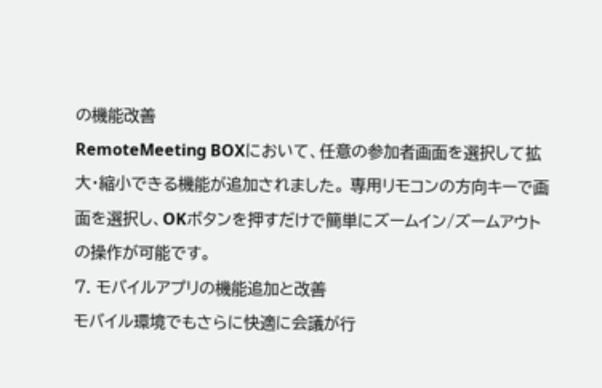の機能改善
RemoteMeeting BOXにおいて、任意の参加者画面を選択して拡大・縮小できる機能が追加されました。 専用リモコンの方向キーで画面を選択し、OKボタンを押すだけで簡単にズームイン/ズームアウトの操作が可能です。
7. モバイルアプリの機能追加と改善
モバイル環境でもさらに快適に会議が行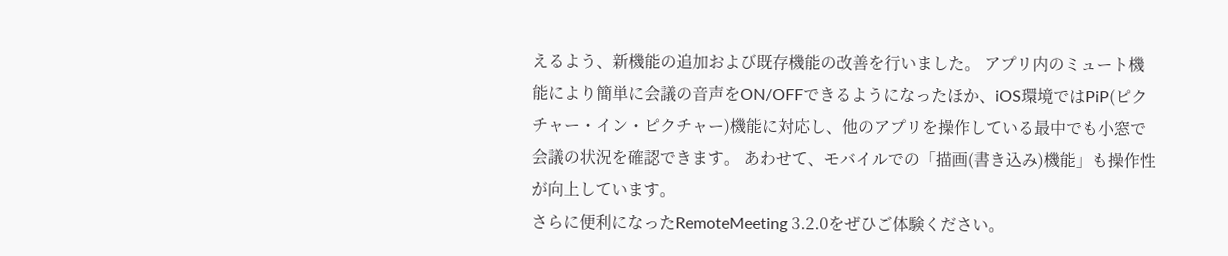えるよう、新機能の追加および既存機能の改善を行いました。 アプリ内のミュート機能により簡単に会議の音声をON/OFFできるようになったほか、iOS環境ではPiP(ピクチャー・イン・ピクチャー)機能に対応し、他のアプリを操作している最中でも小窓で会議の状況を確認できます。 あわせて、モバイルでの「描画(書き込み)機能」も操作性が向上しています。
さらに便利になったRemoteMeeting 3.2.0をぜひご体験ください。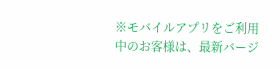※モバイルアプリをご利用中のお客様は、最新バージ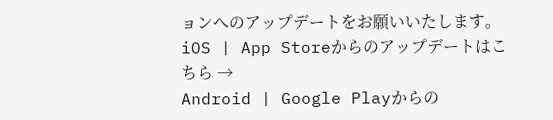ョンへのアップデートをお願いいたします。
iOS | App Storeからのアップデートはこちら →
Android | Google Playからの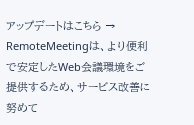アップデートはこちら →
RemoteMeetingは、より便利で安定したWeb会議環境をご提供するため、サービス改善に努めて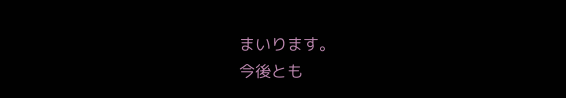まいります。
今後とも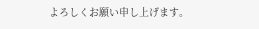よろしくお願い申し上げます。